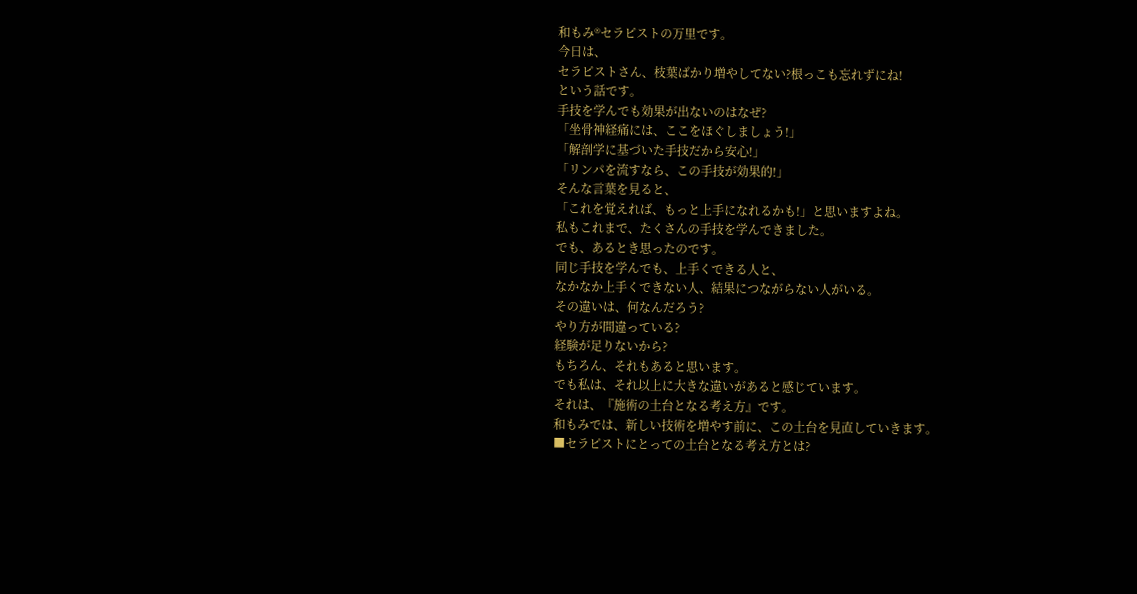和もみ®セラピストの万里です。
今日は、
セラピストさん、枝葉ばかり増やしてない?根っこも忘れずにね!
という話です。
手技を学んでも効果が出ないのはなぜ?
「坐骨神経痛には、ここをほぐしましょう!」
「解剖学に基づいた手技だから安心!」
「リンパを流すなら、この手技が効果的!」
そんな言葉を見ると、
「これを覚えれば、もっと上手になれるかも!」と思いますよね。
私もこれまで、たくさんの手技を学んできました。
でも、あるとき思ったのです。
同じ手技を学んでも、上手くできる人と、
なかなか上手くできない人、結果につながらない人がいる。
その違いは、何なんだろう?
やり方が間違っている?
経験が足りないから?
もちろん、それもあると思います。
でも私は、それ以上に大きな違いがあると感じています。
それは、『施術の土台となる考え方』です。
和もみでは、新しい技術を増やす前に、この土台を見直していきます。
■セラピストにとっての土台となる考え方とは?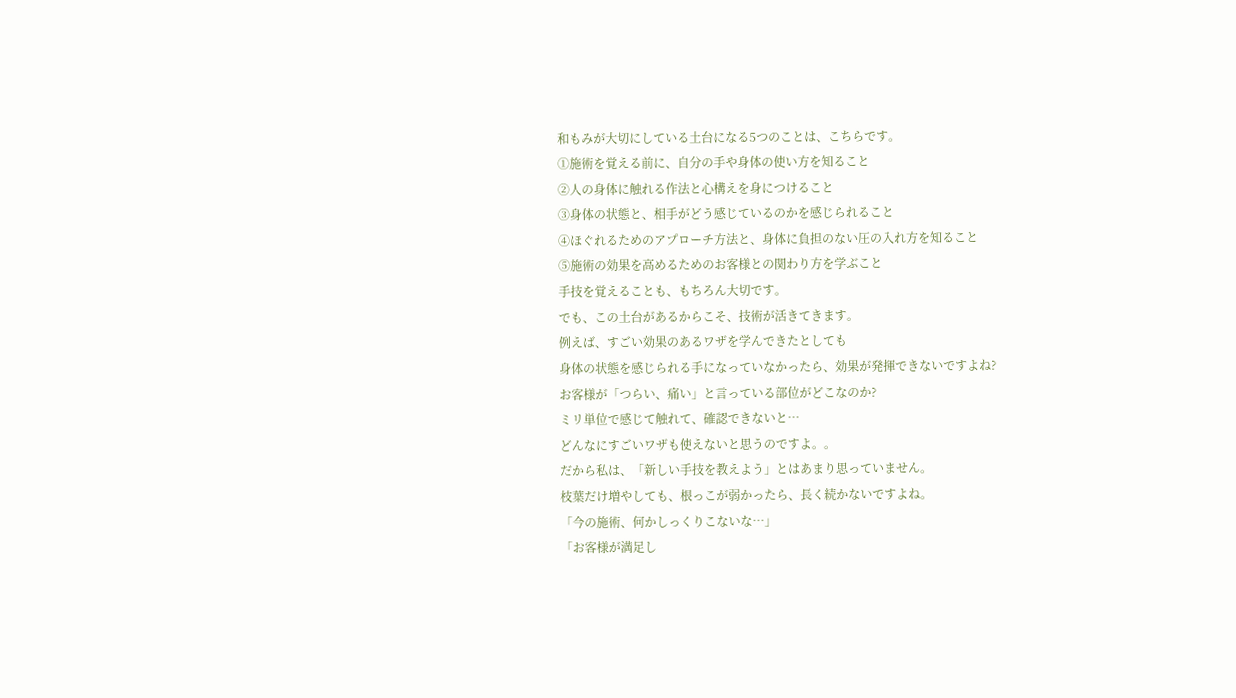和もみが大切にしている土台になる5つのことは、こちらです。
①施術を覚える前に、自分の手や身体の使い方を知ること
②人の身体に触れる作法と心構えを身につけること
③身体の状態と、相手がどう感じているのかを感じられること
④ほぐれるためのアプローチ方法と、身体に負担のない圧の入れ方を知ること
⑤施術の効果を高めるためのお客様との関わり方を学ぶこと
手技を覚えることも、もちろん大切です。
でも、この土台があるからこそ、技術が活きてきます。
例えば、すごい効果のあるワザを学んできたとしても
身体の状態を感じられる手になっていなかったら、効果が発揮できないですよね?
お客様が「つらい、痛い」と言っている部位がどこなのか?
ミリ単位で感じて触れて、確認できないと…
どんなにすごいワザも使えないと思うのですよ。。
だから私は、「新しい手技を教えよう」とはあまり思っていません。
枝葉だけ増やしても、根っこが弱かったら、長く続かないですよね。
「今の施術、何かしっくりこないな…」
「お客様が満足し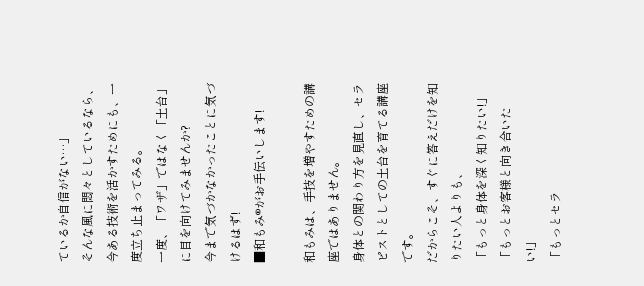ているか自信がない…」
そんな風に悶々としているなら、
今ある技術を活かすためにも、一度立ち止まってみる。
一度、「ワザ」ではなく「土台」に目を向けてみませんか?
今まで気づかなかったことに気づけるはず!
■和もみ®がお手伝いします!

和もみは、手技を増やすための講座ではありません。
身体との関わり方を見直し、セラピストとしての土台を育てる講座です。
だからこそ、すぐに答えだけを知りたい人よりも、
「もっと身体を深く知りたい!」
「もっとお客様と向き合いたい!」
「もっとセラ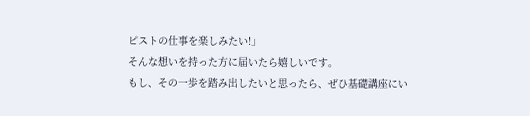ピストの仕事を楽しみたい!」
そんな想いを持った方に届いたら嬉しいです。
もし、その一歩を踏み出したいと思ったら、ぜひ基礎講座にい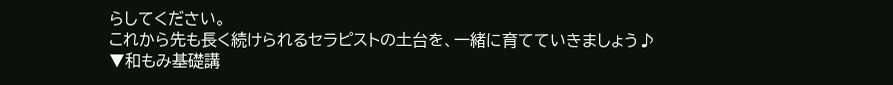らしてください。
これから先も長く続けられるセラピストの土台を、一緒に育てていきましょう♪
▼和もみ基礎講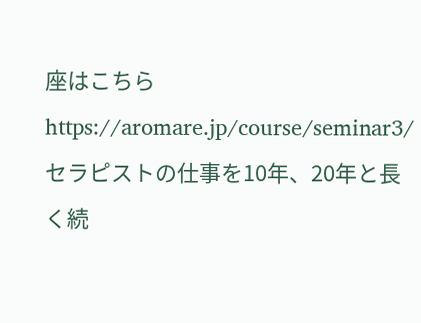座はこちら
https://aromare.jp/course/seminar3/
セラピストの仕事を10年、20年と長く続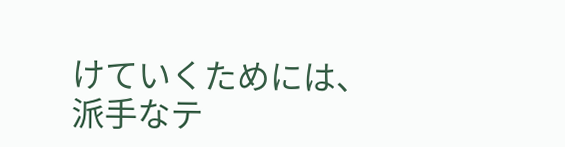けていくためには、
派手なテ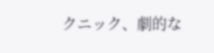クニック、劇的な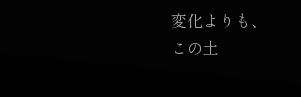変化よりも、
この土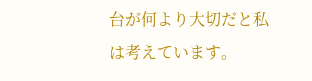台が何より大切だと私は考えています。